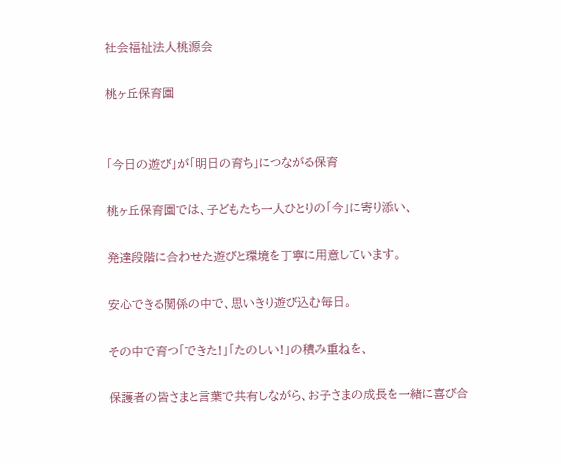社会福祉法人桃源会

桃ヶ丘保育園


「今日の遊び」が「明日の育ち」につながる保育

桃ヶ丘保育園では、子どもたち一人ひとりの「今」に寄り添い、

発達段階に合わせた遊びと環境を丁寧に用意しています。

安心できる関係の中で、思いきり遊び込む毎日。

その中で育つ「できた!」「たのしい!」の積み重ねを、

保護者の皆さまと言葉で共有しながら、お子さまの成長を一緒に喜び合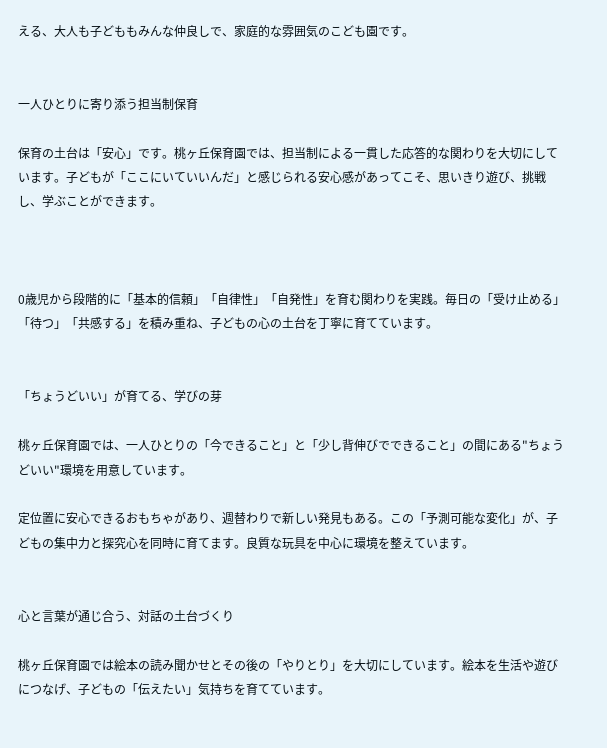える、大人も子どももみんな仲良しで、家庭的な雰囲気のこども園です。


一人ひとりに寄り添う担当制保育

保育の土台は「安心」です。桃ヶ丘保育園では、担当制による一貫した応答的な関わりを大切にしています。子どもが「ここにいていいんだ」と感じられる安心感があってこそ、思いきり遊び、挑戦し、学ぶことができます。



0歳児から段階的に「基本的信頼」「自律性」「自発性」を育む関わりを実践。毎日の「受け止める」「待つ」「共感する」を積み重ね、子どもの心の土台を丁寧に育てています。


「ちょうどいい」が育てる、学びの芽

桃ヶ丘保育園では、一人ひとりの「今できること」と「少し背伸びでできること」の間にある"ちょうどいい"環境を用意しています。

定位置に安心できるおもちゃがあり、週替わりで新しい発見もある。この「予測可能な変化」が、子どもの集中力と探究心を同時に育てます。良質な玩具を中心に環境を整えています。


心と言葉が通じ合う、対話の土台づくり

桃ヶ丘保育園では絵本の読み聞かせとその後の「やりとり」を大切にしています。絵本を生活や遊びにつなげ、子どもの「伝えたい」気持ちを育てています。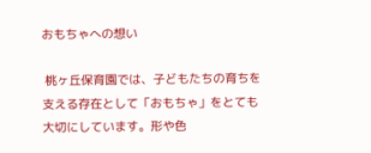おもちゃへの想い

 桃ヶ丘保育園では、子どもたちの育ちを支える存在として「おもちゃ」をとても大切にしています。形や色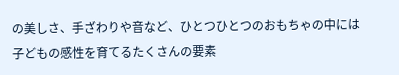の美しさ、手ざわりや音など、ひとつひとつのおもちゃの中には子どもの感性を育てるたくさんの要素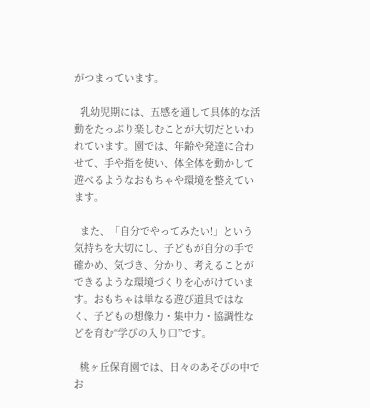がつまっています。

  乳幼児期には、五感を通して具体的な活動をたっぷり楽しむことが大切だといわれています。園では、年齢や発達に合わせて、手や指を使い、体全体を動かして遊べるようなおもちゃや環境を整えています。

  また、「自分でやってみたい!」という気持ちを大切にし、子どもが自分の手で確かめ、気づき、分かり、考えることができるような環境づくりを心がけています。おもちゃは単なる遊び道具ではなく、子どもの想像力・集中力・協調性などを育む“学びの入り口”です。

  桃ヶ丘保育園では、日々のあそびの中でお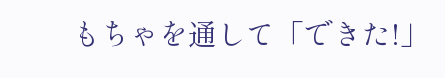もちゃを通して「できた!」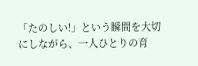「たのしい!」という瞬間を大切にしながら、一人ひとりの育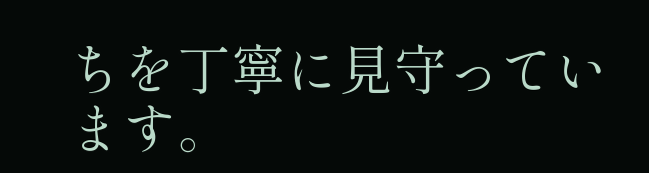ちを丁寧に見守っています。